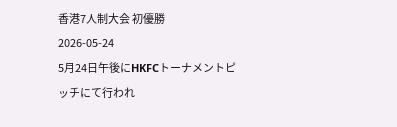香港7人制大会 初優勝
2026-05-24
5月24日午後にHKFCトーナメントピッチにて行われ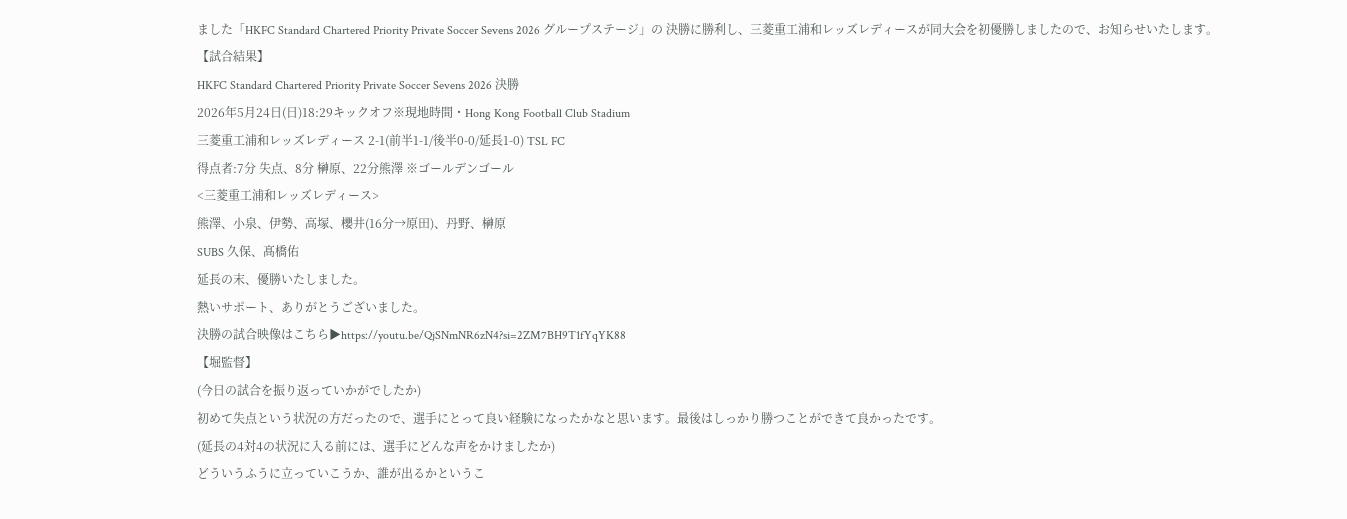ました「HKFC Standard Chartered Priority Private Soccer Sevens 2026 グループステージ」の 決勝に勝利し、三菱重工浦和レッズレディースが同大会を初優勝しましたので、お知らせいたします。
【試合結果】
HKFC Standard Chartered Priority Private Soccer Sevens 2026 決勝
2026年5月24日(日)18:29キックオフ※現地時間・Hong Kong Football Club Stadium
三菱重工浦和レッズレディース 2-1(前半1-1/後半0-0/延長1-0) TSL FC
得点者:7分 失点、8分 榊原、22分熊澤 ※ゴールデンゴール
<三菱重工浦和レッズレディース>
熊澤、小泉、伊勢、高塚、櫻井(16分→原田)、丹野、榊原
SUBS 久保、髙橋佑
延長の末、優勝いたしました。
熱いサポート、ありがとうございました。
決勝の試合映像はこちら▶https://youtu.be/QjSNmNR6zN4?si=2ZM7BH9T1fYqYK88
【堀監督】
(今日の試合を振り返っていかがでしたか)
初めて失点という状況の方だったので、選手にとって良い経験になったかなと思います。最後はしっかり勝つことができて良かったです。
(延長の4対4の状況に入る前には、選手にどんな声をかけましたか)
どういうふうに立っていこうか、誰が出るかというこ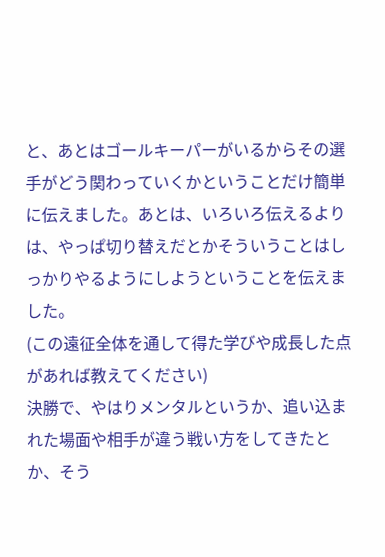と、あとはゴールキーパーがいるからその選手がどう関わっていくかということだけ簡単に伝えました。あとは、いろいろ伝えるよりは、やっぱ切り替えだとかそういうことはしっかりやるようにしようということを伝えました。
(この遠征全体を通して得た学びや成長した点があれば教えてください)
決勝で、やはりメンタルというか、追い込まれた場面や相手が違う戦い方をしてきたとか、そう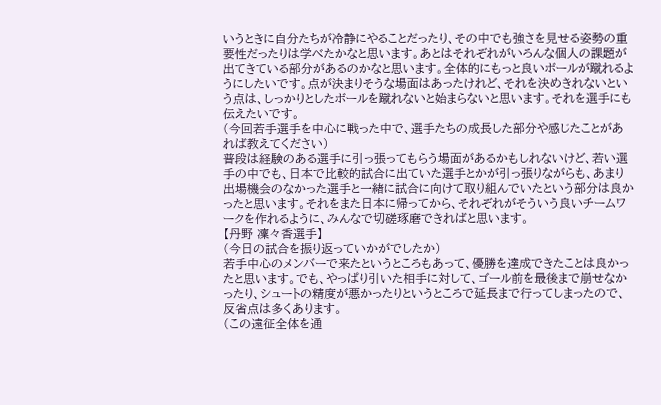いうときに自分たちが冷静にやることだったり、その中でも強さを見せる姿勢の重要性だったりは学べたかなと思います。あとはそれぞれがいろんな個人の課題が出てきている部分があるのかなと思います。全体的にもっと良いボールが蹴れるようにしたいです。点が決まりそうな場面はあったけれど、それを決めきれないという点は、しっかりとしたボールを蹴れないと始まらないと思います。それを選手にも伝えたいです。
(今回若手選手を中心に戦った中で、選手たちの成長した部分や感じたことがあれば教えてください)
普段は経験のある選手に引っ張ってもらう場面があるかもしれないけど、若い選手の中でも、日本で比較的試合に出ていた選手とかが引っ張りながらも、あまり出場機会のなかった選手と一緒に試合に向けて取り組んでいたという部分は良かったと思います。それをまた日本に帰ってから、それぞれがそういう良いチームワークを作れるように、みんなで切磋琢磨できればと思います。
【丹野 凜々香選手】
(今日の試合を振り返っていかがでしたか)
若手中心のメンバーで来たというところもあって、優勝を達成できたことは良かったと思います。でも、やっぱり引いた相手に対して、ゴール前を最後まで崩せなかったり、シュートの精度が悪かったりというところで延長まで行ってしまったので、反省点は多くあります。
(この遠征全体を通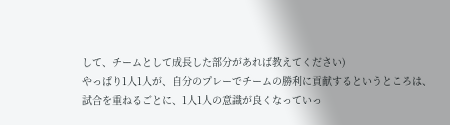して、チームとして成長した部分があれば教えてください)
やっぱり1人1人が、自分のプレーでチームの勝利に貢献するというところは、試合を重ねるごとに、1人1人の意識が良くなっていっ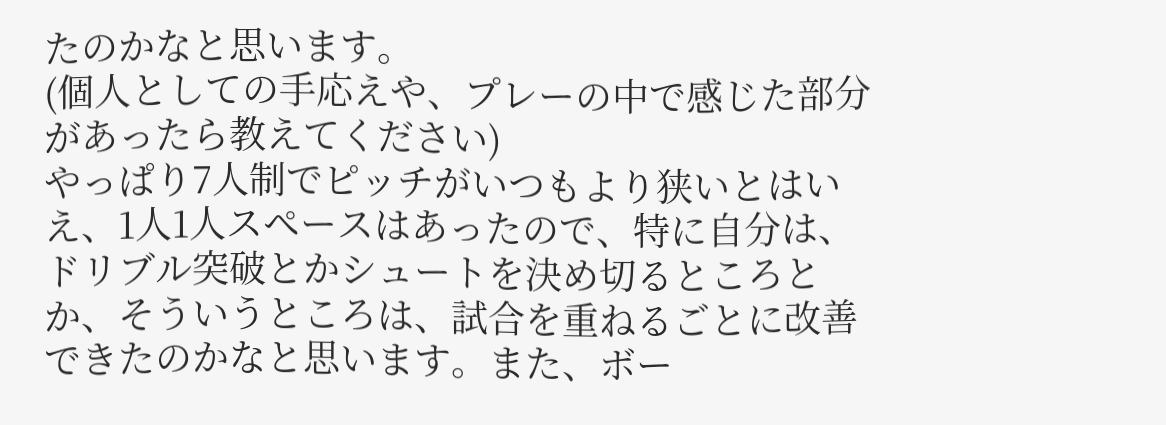たのかなと思います。
(個人としての手応えや、プレーの中で感じた部分があったら教えてください)
やっぱり7人制でピッチがいつもより狭いとはいえ、1人1人スペースはあったので、特に自分は、ドリブル突破とかシュートを決め切るところとか、そういうところは、試合を重ねるごとに改善できたのかなと思います。また、ボー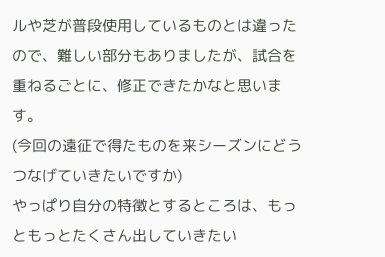ルや芝が普段使用しているものとは違ったので、難しい部分もありましたが、試合を重ねるごとに、修正できたかなと思います。
(今回の遠征で得たものを来シーズンにどうつなげていきたいですか)
やっぱり自分の特徴とするところは、もっともっとたくさん出していきたい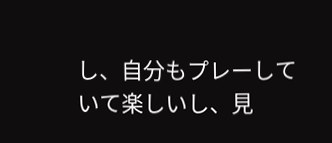し、自分もプレーしていて楽しいし、見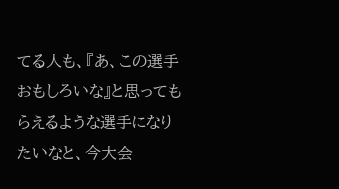てる人も、『あ、この選手おもしろいな』と思ってもらえるような選手になりたいなと、今大会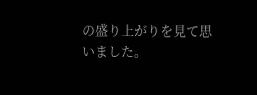の盛り上がりを見て思いました。